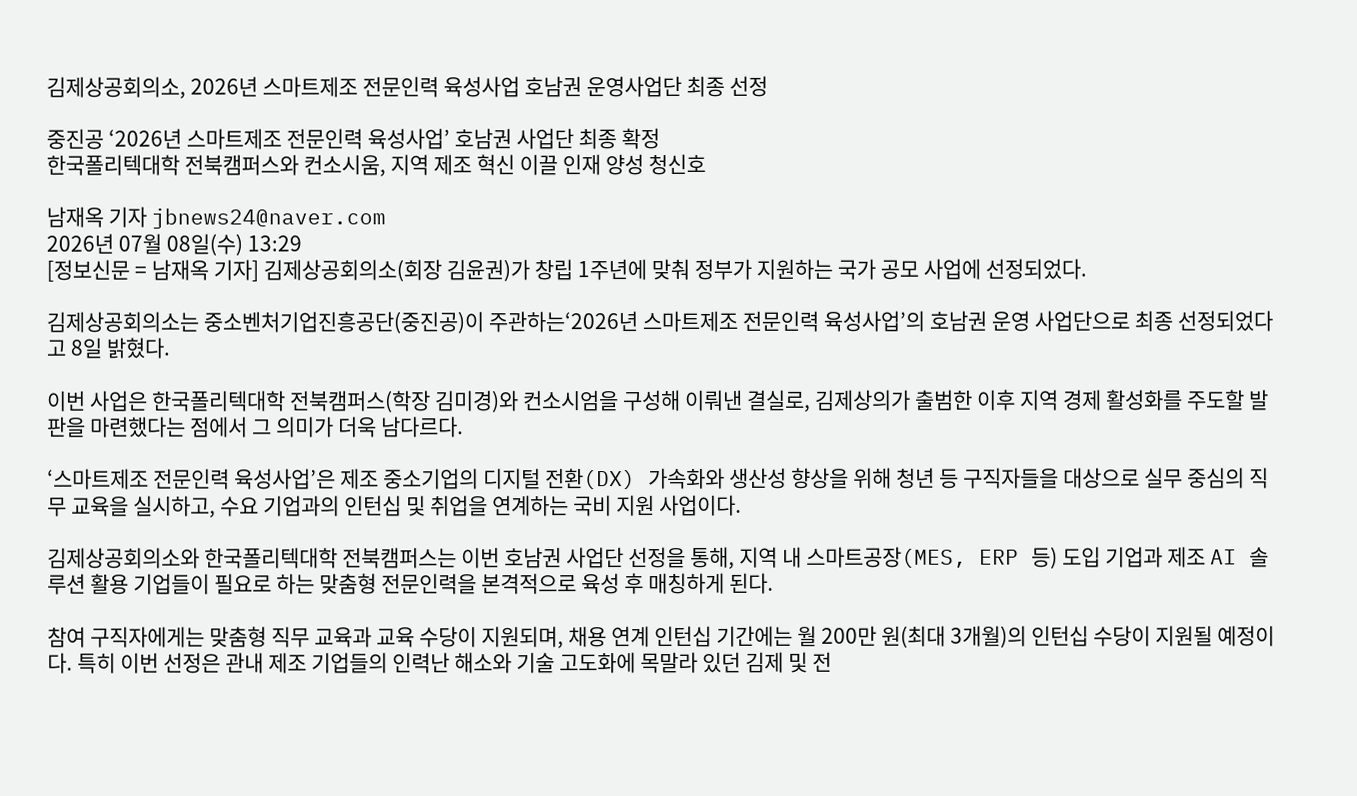김제상공회의소, 2026년 스마트제조 전문인력 육성사업 호남권 운영사업단 최종 선정

중진공 ‘2026년 스마트제조 전문인력 육성사업’ 호남권 사업단 최종 확정
한국폴리텍대학 전북캠퍼스와 컨소시움, 지역 제조 혁신 이끌 인재 양성 청신호

남재옥 기자 jbnews24@naver.com
2026년 07월 08일(수) 13:29
[정보신문 = 남재옥 기자] 김제상공회의소(회장 김윤권)가 창립 1주년에 맞춰 정부가 지원하는 국가 공모 사업에 선정되었다.

김제상공회의소는 중소벤처기업진흥공단(중진공)이 주관하는‘2026년 스마트제조 전문인력 육성사업’의 호남권 운영 사업단으로 최종 선정되었다고 8일 밝혔다.

이번 사업은 한국폴리텍대학 전북캠퍼스(학장 김미경)와 컨소시엄을 구성해 이뤄낸 결실로, 김제상의가 출범한 이후 지역 경제 활성화를 주도할 발판을 마련했다는 점에서 그 의미가 더욱 남다르다.

‘스마트제조 전문인력 육성사업’은 제조 중소기업의 디지털 전환(DX) 가속화와 생산성 향상을 위해 청년 등 구직자들을 대상으로 실무 중심의 직무 교육을 실시하고, 수요 기업과의 인턴십 및 취업을 연계하는 국비 지원 사업이다.

김제상공회의소와 한국폴리텍대학 전북캠퍼스는 이번 호남권 사업단 선정을 통해, 지역 내 스마트공장(MES, ERP 등) 도입 기업과 제조 AI 솔루션 활용 기업들이 필요로 하는 맞춤형 전문인력을 본격적으로 육성 후 매칭하게 된다.

참여 구직자에게는 맞춤형 직무 교육과 교육 수당이 지원되며, 채용 연계 인턴십 기간에는 월 200만 원(최대 3개월)의 인턴십 수당이 지원될 예정이다. 특히 이번 선정은 관내 제조 기업들의 인력난 해소와 기술 고도화에 목말라 있던 김제 및 전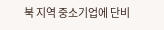북 지역 중소기업에 단비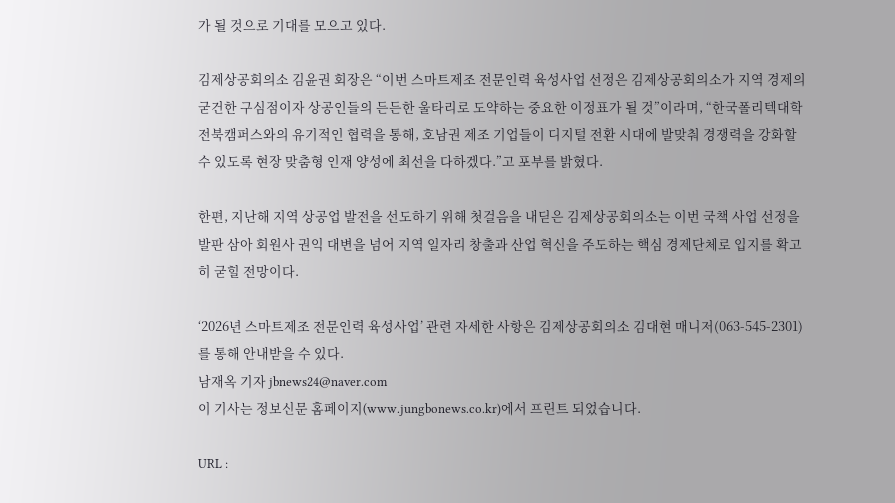가 될 것으로 기대를 모으고 있다.

김제상공회의소 김윤권 회장은 “이번 스마트제조 전문인력 육성사업 선정은 김제상공회의소가 지역 경제의 굳건한 구심점이자 상공인들의 든든한 울타리로 도약하는 중요한 이정표가 될 것”이라며, “한국폴리텍대학 전북캠퍼스와의 유기적인 협력을 통해, 호남권 제조 기업들이 디지털 전환 시대에 발맞춰 경쟁력을 강화할 수 있도록 현장 맞춤형 인재 양성에 최선을 다하겠다.”고 포부를 밝혔다.

한편, 지난해 지역 상공업 발전을 선도하기 위해 첫걸음을 내딛은 김제상공회의소는 이번 국책 사업 선정을 발판 삼아 회원사 권익 대변을 넘어 지역 일자리 창출과 산업 혁신을 주도하는 핵심 경제단체로 입지를 확고히 굳힐 전망이다.

‘2026년 스마트제조 전문인력 육성사업’ 관련 자세한 사항은 김제상공회의소 김대현 매니저(063-545-2301)를 통해 안내받을 수 있다.
남재옥 기자 jbnews24@naver.com
이 기사는 정보신문 홈페이지(www.jungbonews.co.kr)에서 프린트 되었습니다.

URL :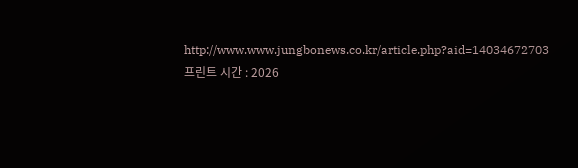http://www.www.jungbonews.co.kr/article.php?aid=14034672703
프린트 시간 : 2026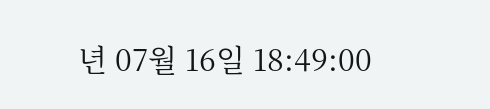년 07월 16일 18:49:00